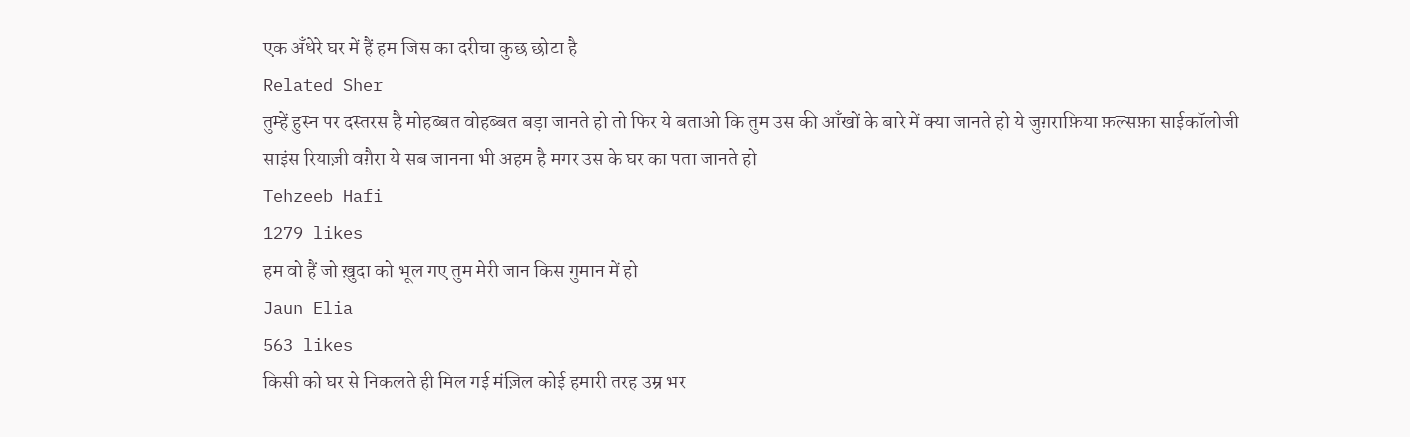एक अँधेरे घर में हैं हम जिस का दरीचा कुछ छोटा है
Related Sher
तुम्हें हुस्न पर दस्तरस है मोहब्बत वोहब्बत बड़ा जानते हो तो फिर ये बताओ कि तुम उस की आँखों के बारे में क्या जानते हो ये जुग़राफ़िया फ़ल्सफ़ा साईकॉलोजी साइंस रियाज़ी वग़ैरा ये सब जानना भी अहम है मगर उस के घर का पता जानते हो
Tehzeeb Hafi
1279 likes
हम वो हैं जो ख़ुदा को भूल गए तुम मेरी जान किस गुमान में हो
Jaun Elia
563 likes
किसी को घर से निकलते ही मिल गई मंज़िल कोई हमारी तरह उम्र भर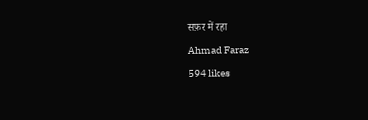सफ़र में रहा
Ahmad Faraz
594 likes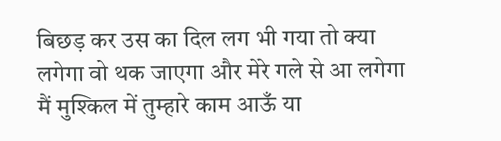बिछड़ कर उस का दिल लग भी गया तो क्या लगेगा वो थक जाएगा और मेरे गले से आ लगेगा मैं मुश्किल में तुम्हारे काम आऊँ या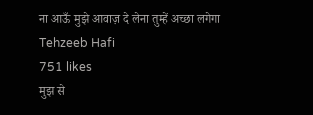ना आऊँ मुझे आवाज़ दे लेना तुम्हें अच्छा लगेगा
Tehzeeb Hafi
751 likes
मुझ से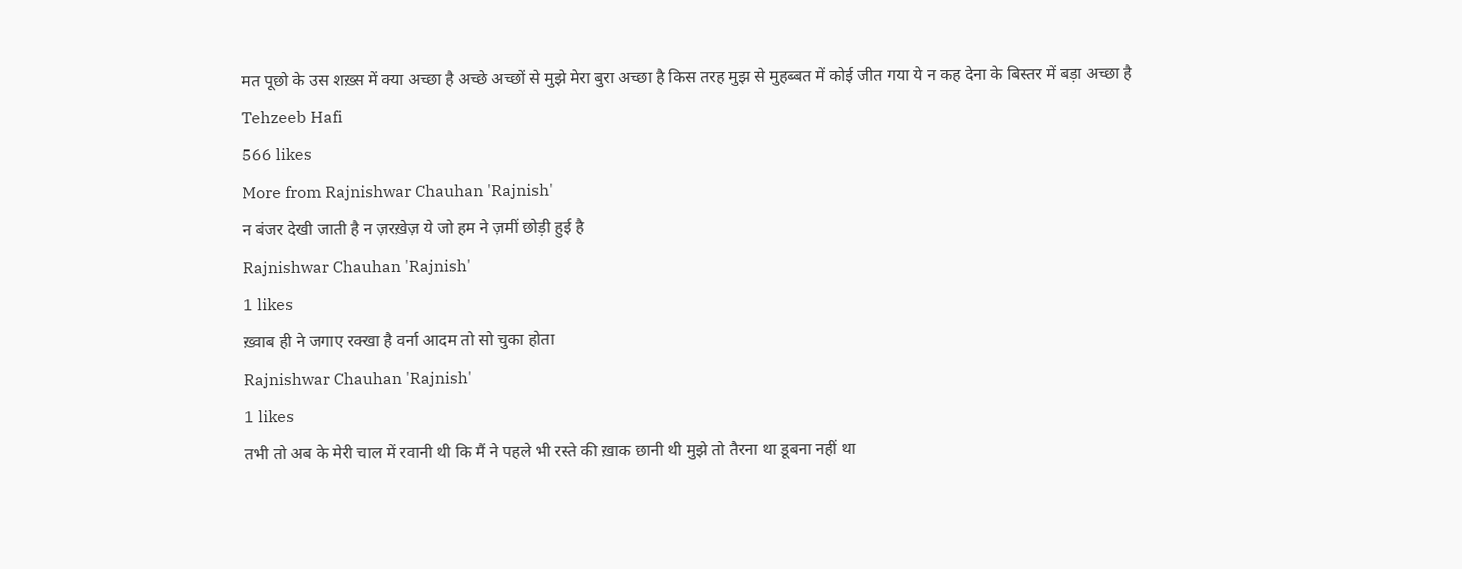मत पूछो के उस शख़्स में क्या अच्छा है अच्छे अच्छों से मुझे मेरा बुरा अच्छा है किस तरह मुझ से मुहब्बत में कोई जीत गया ये न कह देना के बिस्तर में बड़ा अच्छा है
Tehzeeb Hafi
566 likes
More from Rajnishwar Chauhan 'Rajnish'
न बंजर देखी जाती है न ज़रख़ेज़ ये जो हम ने ज़मीं छोड़ी हुई है
Rajnishwar Chauhan 'Rajnish'
1 likes
ख़्वाब ही ने जगाए रक्खा है वर्ना आदम तो सो चुका होता
Rajnishwar Chauhan 'Rajnish'
1 likes
तभी तो अब के मेरी चाल में रवानी थी कि मैं ने पहले भी रस्ते की ख़ाक छानी थी मुझे तो तैरना था डूबना नहीं था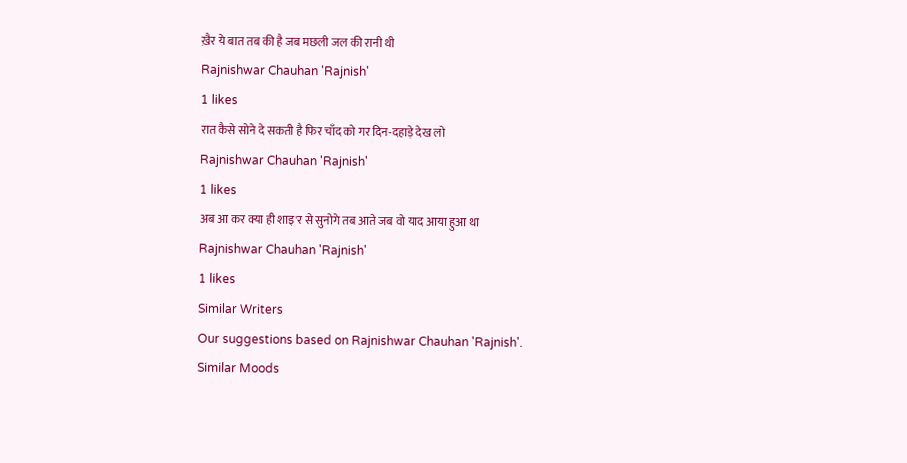ख़ैर ये बात तब की है जब मछली जल की रानी थी
Rajnishwar Chauhan 'Rajnish'
1 likes
रात कैसे सोने दे सकती है फिर चाँद को गर दिन-दहाड़े देख लो
Rajnishwar Chauhan 'Rajnish'
1 likes
अब आ कर क्या ही शाइ'र से सुनोगे तब आते जब वो याद आया हुआ था
Rajnishwar Chauhan 'Rajnish'
1 likes
Similar Writers
Our suggestions based on Rajnishwar Chauhan 'Rajnish'.
Similar Moods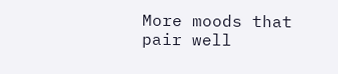More moods that pair well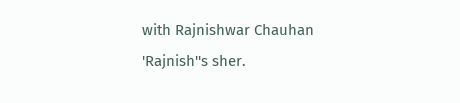with Rajnishwar Chauhan 'Rajnish''s sher.